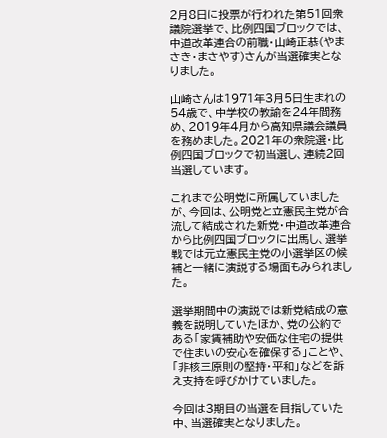2月8日に投票が行われた第51回衆議院選挙で、比例四国ブロックでは、中道改革連合の前職・山崎正恭(やまさき・まさやす)さんが当選確実となりました。

山崎さんは1971年3月5日生まれの54歳で、中学校の教諭を24年間務め、2019年4月から高知県議会議員を務めました。2021年の衆院選・比例四国ブロックで初当選し、連続2回当選しています。

これまで公明党に所属していましたが、今回は、公明党と立憲民主党が合流して結成された新党・中道改革連合から比例四国ブロックに出馬し、選挙戦では元立憲民主党の小選挙区の候補と一緒に演説する場面もみられました。

選挙期間中の演説では新党結成の意義を説明していたほか、党の公約である「家賃補助や安価な住宅の提供で住まいの安心を確保する」ことや、「非核三原則の堅持・平和」などを訴え支持を呼びかけていました。

今回は3期目の当選を目指していた中、当選確実となりました。